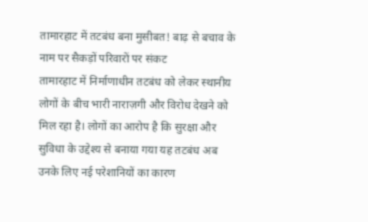तामारहाट में तटबंध बना मुसीबत! बाढ़ से बचाव के नाम पर सैकड़ों परिवारों पर संकट
तामारहाट में निर्माणाधीन तटबंध को लेकर स्थानीय लोगों के बीच भारी नाराज़गी और विरोध देखने को मिल रहा है। लोगों का आरोप है कि सुरक्षा और सुविधा के उद्देश्य से बनाया गया यह तटबंध अब उनके लिए नई परेशानियों का कारण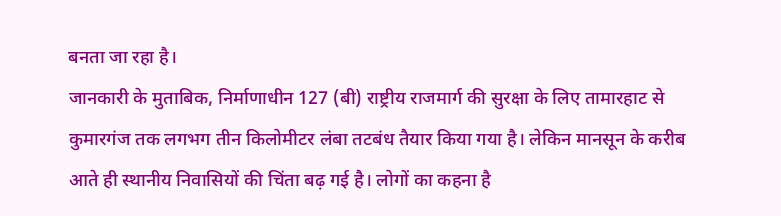बनता जा रहा है।
जानकारी के मुताबिक, निर्माणाधीन 127 (बी) राष्ट्रीय राजमार्ग की सुरक्षा के लिए तामारहाट से कुमारगंज तक लगभग तीन किलोमीटर लंबा तटबंध तैयार किया गया है। लेकिन मानसून के करीब आते ही स्थानीय निवासियों की चिंता बढ़ गई है। लोगों का कहना है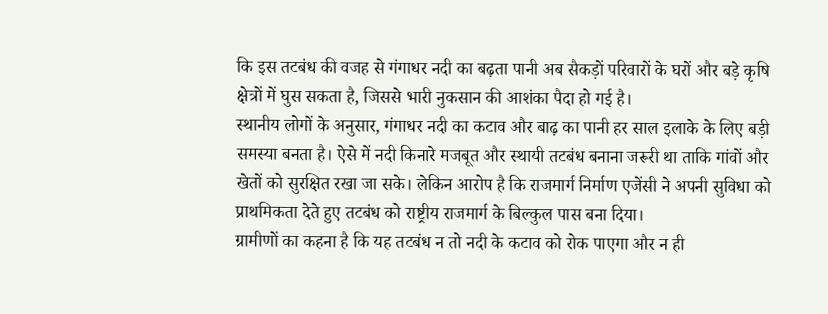कि इस तटबंध की वजह से गंगाधर नदी का बढ़ता पानी अब सैकड़ों परिवारों के घरों और बड़े कृषि क्षेत्रों में घुस सकता है, जिससे भारी नुकसान की आशंका पैदा हो गई है।
स्थानीय लोगों के अनुसार, गंगाधर नदी का कटाव और बाढ़ का पानी हर साल इलाके के लिए बड़ी समस्या बनता है। ऐसे में नदी किनारे मजबूत और स्थायी तटबंध बनाना जरूरी था ताकि गांवों और खेतों को सुरक्षित रखा जा सके। लेकिन आरोप है कि राजमार्ग निर्माण एजेंसी ने अपनी सुविधा को प्राथमिकता देते हुए तटबंध को राष्ट्रीय राजमार्ग के बिल्कुल पास बना दिया।
ग्रामीणों का कहना है कि यह तटबंध न तो नदी के कटाव को रोक पाएगा और न ही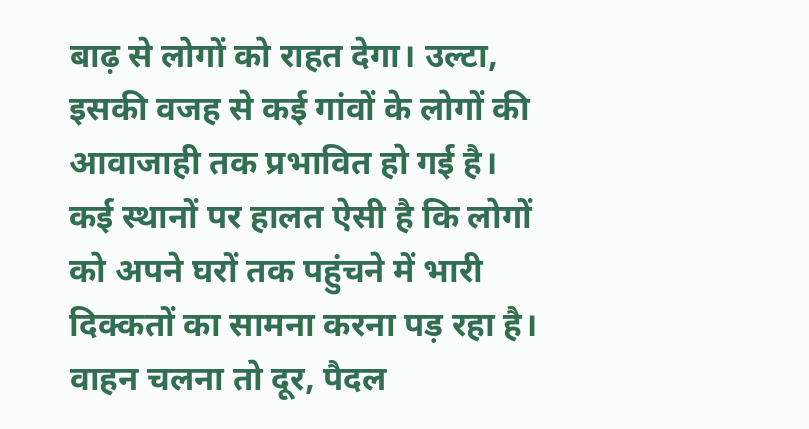बाढ़ से लोगों को राहत देगा। उल्टा, इसकी वजह से कई गांवों के लोगों की आवाजाही तक प्रभावित हो गई है। कई स्थानों पर हालत ऐसी है कि लोगों को अपने घरों तक पहुंचने में भारी दिक्कतों का सामना करना पड़ रहा है। वाहन चलना तो दूर, पैदल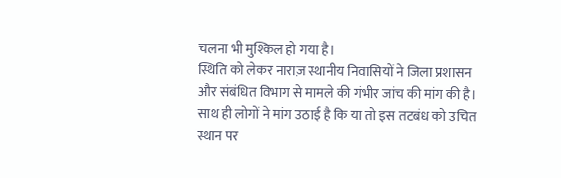चलना भी मुश्किल हो गया है।
स्थिति को लेकर नाराज़ स्थानीय निवासियों ने जिला प्रशासन और संबंधित विभाग से मामले की गंभीर जांच की मांग की है। साथ ही लोगों ने मांग उठाई है कि या तो इस तटबंध को उचित स्थान पर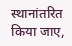स्थानांतरित किया जाए,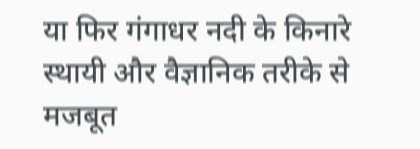या फिर गंगाधर नदी के किनारे स्थायी और वैज्ञानिक तरीके से मजबूत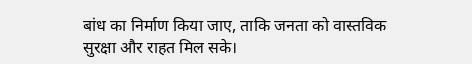बांध का निर्माण किया जाए, ताकि जनता को वास्तविक सुरक्षा और राहत मिल सके।